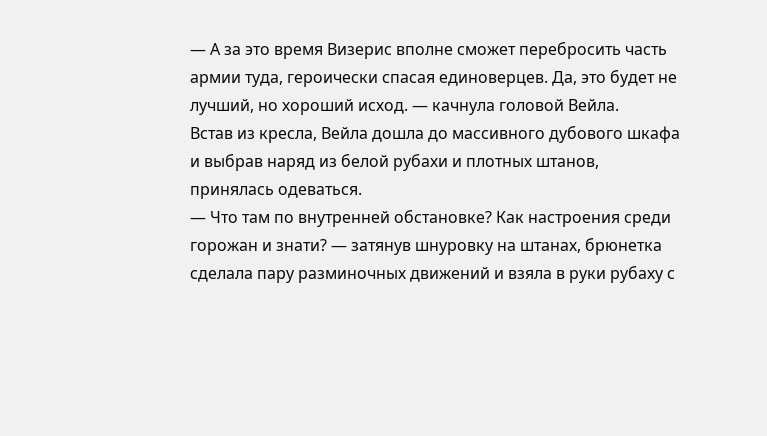— А за это время Визерис вполне сможет перебросить часть армии туда, героически спасая единоверцев. Да, это будет не лучший, но хороший исход. — качнула головой Вейла.
Встав из кресла, Вейла дошла до массивного дубового шкафа и выбрав наряд из белой рубахи и плотных штанов, принялась одеваться.
— Что там по внутренней обстановке? Как настроения среди горожан и знати? — затянув шнуровку на штанах, брюнетка сделала пару разминочных движений и взяла в руки рубаху с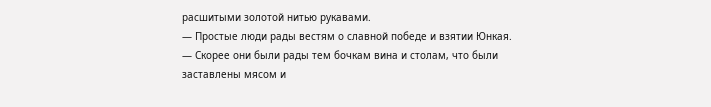расшитыми золотой нитью рукавами.
— Простые люди рады вестям о славной победе и взятии Юнкая.
— Скорее они были рады тем бочкам вина и столам, что были заставлены мясом и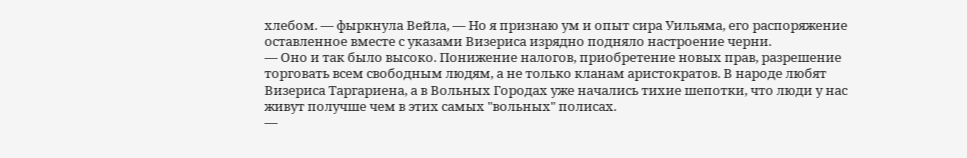хлебом. — фыркнула Вейла, — Но я признаю ум и опыт сира Уильяма, его распоряжение оставленное вместе с указами Визериса изрядно подняло настроение черни.
— Оно и так было высоко. Понижение налогов, приобретение новых прав, разрешение торговать всем свободным людям, а не только кланам аристократов. В народе любят Визериса Таргариена, а в Вольных Городах уже начались тихие шепотки, что люди у нас живут получше чем в этих самых "вольных" полисах.
—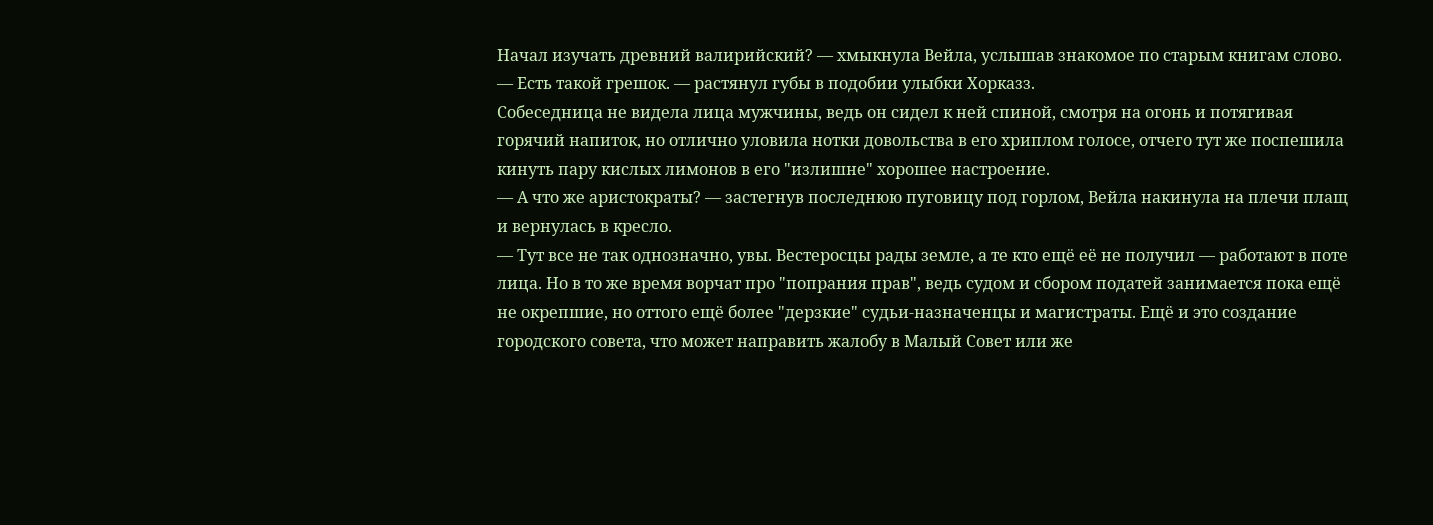Начал изучать древний валирийский? — хмыкнула Вейла, услышав знакомое по старым книгам слово.
— Есть такой грешок. — растянул губы в подобии улыбки Хорказз.
Собеседница не видела лица мужчины, ведь он сидел к ней спиной, смотря на огонь и потягивая горячий напиток, но отлично уловила нотки довольства в его хриплом голосе, отчего тут же поспешила кинуть пару кислых лимонов в его "излишне" хорошее настроение.
— А что же аристократы? — застегнув последнюю пуговицу под горлом, Вейла накинула на плечи плащ и вернулась в кресло.
— Тут все не так однозначно, увы. Вестеросцы рады земле, а те кто ещё её не получил — работают в поте лица. Но в то же время ворчат про "попрания прав", ведь судом и сбором податей занимается пока ещё не окрепшие, но оттого ещё более "дерзкие" судьи-назначенцы и магистраты. Ещё и это создание городского совета, что может направить жалобу в Малый Совет или же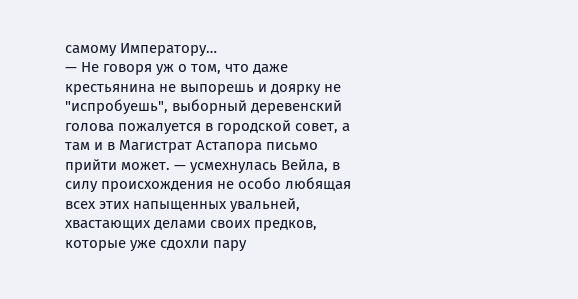самому Императору…
— Не говоря уж о том, что даже крестьянина не выпорешь и доярку не "испробуешь", выборный деревенский голова пожалуется в городской совет, а там и в Магистрат Астапора письмо прийти может. — усмехнулась Вейла, в силу происхождения не особо любящая всех этих напыщенных увальней, хвастающих делами своих предков, которые уже сдохли пару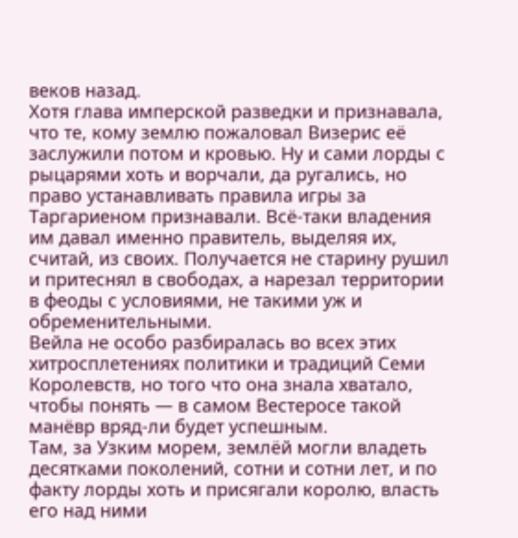веков назад.
Хотя глава имперской разведки и признавала, что те, кому землю пожаловал Визерис её заслужили потом и кровью. Ну и сами лорды с рыцарями хоть и ворчали, да ругались, но право устанавливать правила игры за Таргариеном признавали. Всё-таки владения им давал именно правитель, выделяя их, считай, из своих. Получается не старину рушил и притеснял в свободах, а нарезал территории в феоды с условиями, не такими уж и обременительными.
Вейла не особо разбиралась во всех этих хитросплетениях политики и традиций Семи Королевств, но того что она знала хватало, чтобы понять — в самом Вестеросе такой манёвр вряд-ли будет успешным.
Там, за Узким морем, землёй могли владеть десятками поколений, сотни и сотни лет, и по факту лорды хоть и присягали королю, власть его над ними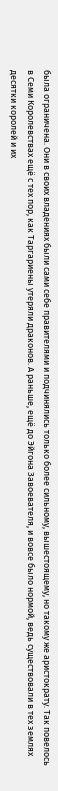была ограничена. Они в своих владениях были сами себе правителями и подчинялись только более сильному, вышестоящему, но такому же аристократу. Так повелось в Семи Королевствах ещё с тех пор, как Таргариены утеряли драконов. А раньше, ещё до Эйгона Завоевателя, и вовсе было нормой, ведь существовали в тех землях десятки королей и их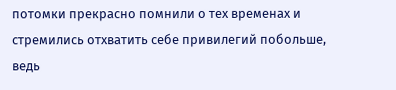потомки прекрасно помнили о тех временах и стремились отхватить себе привилегий побольше, ведь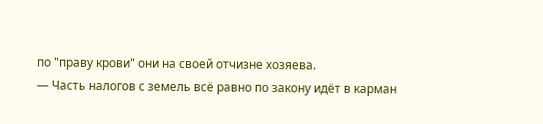по "праву крови" они на своей отчизне хозяева.
— Часть налогов с земель всё равно по закону идёт в карман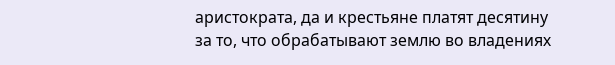аристократа, да и крестьяне платят десятину за то, что обрабатывают землю во владениях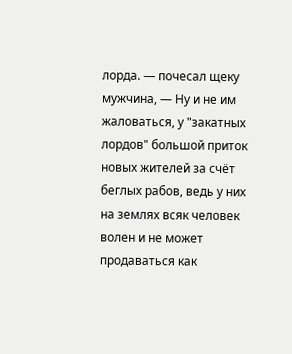лорда. — почесал щеку мужчина, — Ну и не им жаловаться, у "закатных лордов" большой приток новых жителей за счёт беглых рабов, ведь у них на землях всяк человек волен и не может продаваться как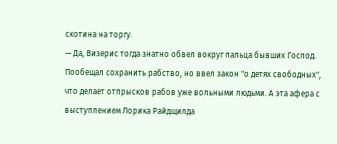скотина на торгу.
— Да, Визерис тогда знатно обвел вокруг пальца бывших Господ. Пообещал сохранить рабство, но ввел закон "о детях свободных", что делает отпрысков рабов уже вольными людьми. А эта афера с выступлением Лорика Райдщилда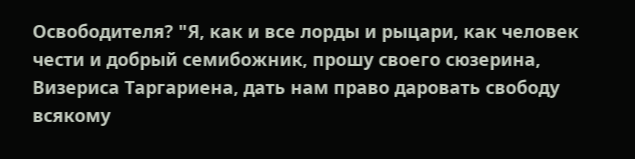Освободителя? "Я, как и все лорды и рыцари, как человек чести и добрый семибожник, прошу своего сюзерина, Визериса Таргариена, дать нам право даровать свободу всякому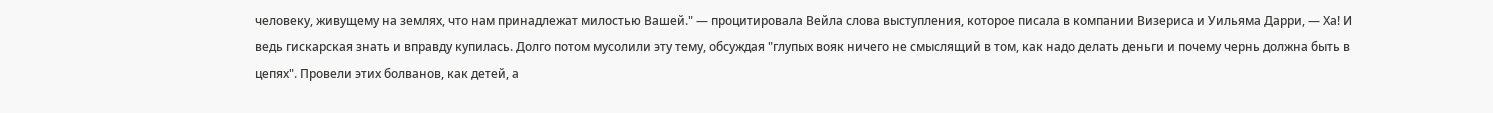человеку, живущему на землях, что нам принадлежат милостью Вашей." — процитировала Вейла слова выступления, которое писала в компании Визериса и Уильяма Дарри, — Ха! И ведь гискарская знать и вправду купилась. Долго потом мусолили эту тему, обсуждая "глупых вояк ничего не смыслящий в том, как надо делать деньги и почему чернь должна быть в цепях". Провели этих болванов, как детей, а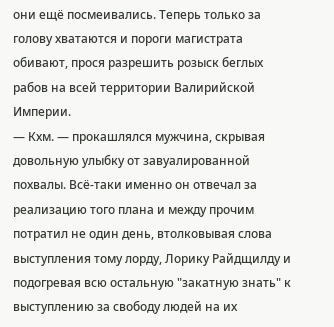они ещё посмеивались. Теперь только за голову хватаются и пороги магистрата обивают, прося разрешить розыск беглых рабов на всей территории Валирийской Империи.
— Кхм. — прокашлялся мужчина, скрывая довольную улыбку от завуалированной похвалы. Всё-таки именно он отвечал за реализацию того плана и между прочим потратил не один день, втолковывая слова выступления тому лорду, Лорику Райдщилду и подогревая всю остальную "закатную знать" к выступлению за свободу людей на их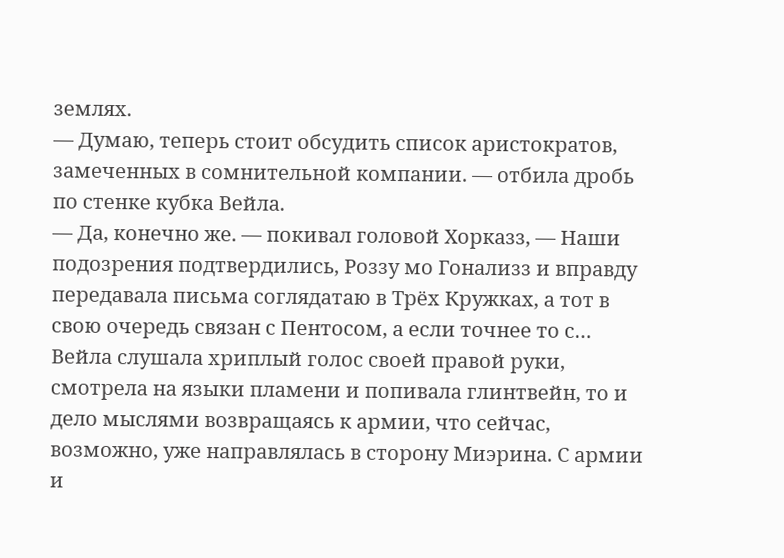землях.
— Думаю, теперь стоит обсудить список аристократов, замеченных в сомнительной компании. — отбила дробь по стенке кубка Вейла.
— Да, конечно же. — покивал головой Хорказз, — Наши подозрения подтвердились, Роззу мо Гонализз и вправду передавала письма соглядатаю в Трёх Кружках, а тот в свою очередь связан с Пентосом, а если точнее то с…
Вейла слушала хриплый голос своей правой руки, смотрела на языки пламени и попивала глинтвейн, то и дело мыслями возвращаясь к армии, что сейчас, возможно, уже направлялась в сторону Миэрина. С армии и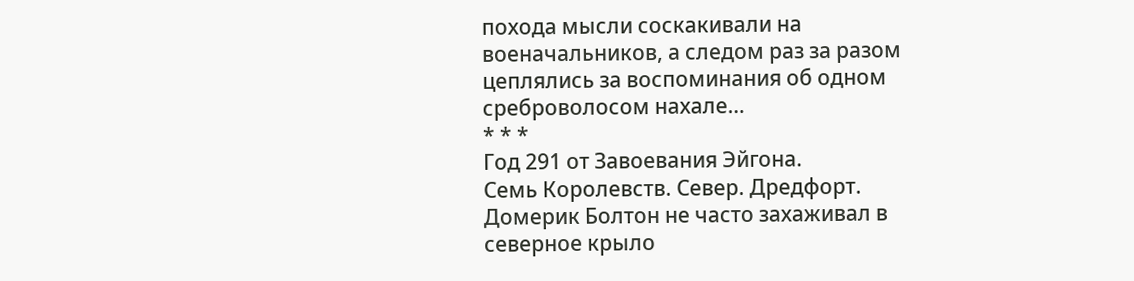похода мысли соскакивали на военачальников, а следом раз за разом цеплялись за воспоминания об одном среброволосом нахале…
* * *
Год 291 от Завоевания Эйгона.
Семь Королевств. Север. Дредфорт.
Домерик Болтон не часто захаживал в северное крыло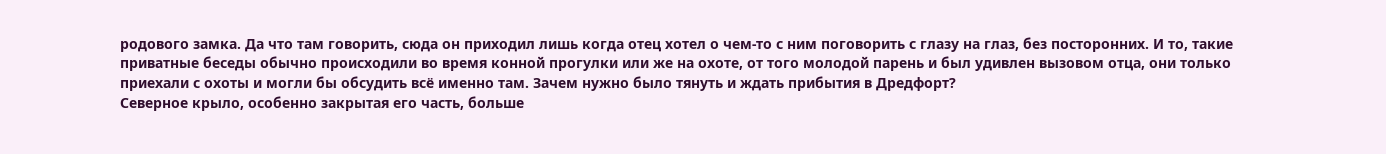родового замка. Да что там говорить, сюда он приходил лишь когда отец хотел о чем-то с ним поговорить с глазу на глаз, без посторонних. И то, такие приватные беседы обычно происходили во время конной прогулки или же на охоте, от того молодой парень и был удивлен вызовом отца, они только приехали с охоты и могли бы обсудить всё именно там. Зачем нужно было тянуть и ждать прибытия в Дредфорт?
Северное крыло, особенно закрытая его часть, больше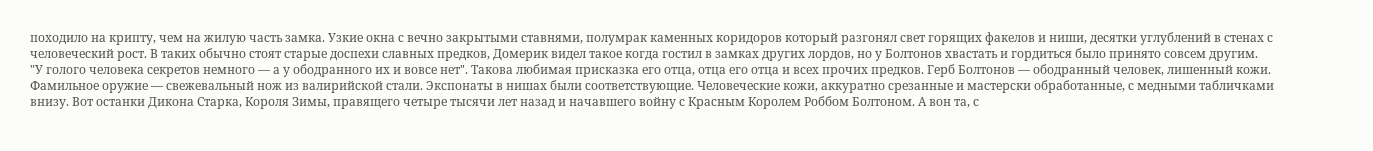походило на крипту, чем на жилую часть замка. Узкие окна с вечно закрытыми ставнями, полумрак каменных коридоров который разгонял свет горящих факелов и ниши, десятки углублений в стенах с человеческий рост. В таких обычно стоят старые доспехи славных предков, Домерик видел такое когда гостил в замках других лордов, но у Болтонов хвастать и гордиться было принято совсем другим.
"У голого человека секретов немного — а у ободранного их и вовсе нет". Такова любимая присказка его отца, отца его отца и всех прочих предков. Герб Болтонов — ободранный человек, лишенный кожи. Фамильное оружие — свежевальный нож из валирийской стали. Экспонаты в нишах были соответствующие. Человеческие кожи, аккуратно срезанные и мастерски обработанные, с медными табличками внизу. Вот останки Дикона Старка, Короля Зимы, правящего четыре тысячи лет назад и начавшего войну с Красным Королем Роббом Болтоном. А вон та, с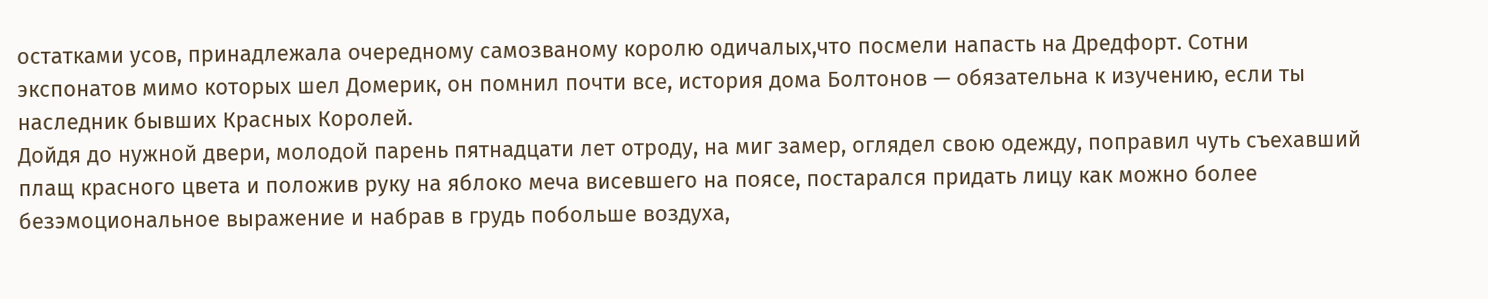остатками усов, принадлежала очередному самозваному королю одичалых,что посмели напасть на Дредфорт. Сотни экспонатов мимо которых шел Домерик, он помнил почти все, история дома Болтонов — обязательна к изучению, если ты наследник бывших Красных Королей.
Дойдя до нужной двери, молодой парень пятнадцати лет отроду, на миг замер, оглядел свою одежду, поправил чуть съехавший плащ красного цвета и положив руку на яблоко меча висевшего на поясе, постарался придать лицу как можно более безэмоциональное выражение и набрав в грудь побольше воздуха,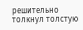решительно толкнул толстую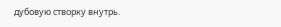дубовую створку внутрь.